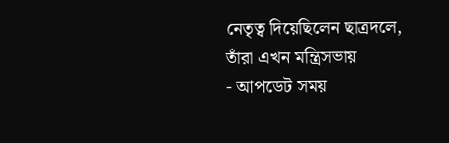নেতৃত্ব দিয়েছিলেন ছাত্রদলে, তাঁরা এখন মন্ত্রিসভায়
- আপডেট সময়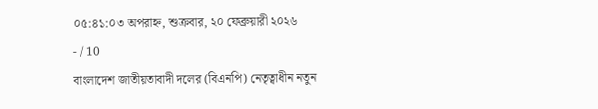০৫:৪১:০৩ অপরাহ্ন, শুক্রবার, ২০ ফেব্রুয়ারী ২০২৬
- / 10
বাংলাদেশ জাতীয়তাবাদী দলের (বিএনপি) নেতৃত্বাধীন নতুন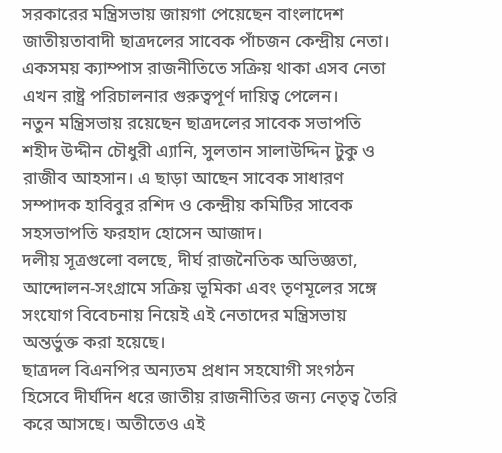সরকারের মন্ত্রিসভায় জায়গা পেয়েছেন বাংলাদেশ জাতীয়তাবাদী ছাত্রদলের সাবেক পাঁচজন কেন্দ্রীয় নেতা। একসময় ক্যাম্পাস রাজনীতিতে সক্রিয় থাকা এসব নেতা এখন রাষ্ট্র পরিচালনার গুরুত্বপূর্ণ দায়িত্ব পেলেন।
নতুন মন্ত্রিসভায় রয়েছেন ছাত্রদলের সাবেক সভাপতি শহীদ উদ্দীন চৌধুরী এ্যানি, সুলতান সালাউদ্দিন টুকু ও রাজীব আহসান। এ ছাড়া আছেন সাবেক সাধারণ সম্পাদক হাবিবুর রশিদ ও কেন্দ্রীয় কমিটির সাবেক সহসভাপতি ফরহাদ হোসেন আজাদ।
দলীয় সূত্রগুলো বলছে, দীর্ঘ রাজনৈতিক অভিজ্ঞতা, আন্দোলন-সংগ্রামে সক্রিয় ভূমিকা এবং তৃণমূলের সঙ্গে সংযোগ বিবেচনায় নিয়েই এই নেতাদের মন্ত্রিসভায় অন্তর্ভুক্ত করা হয়েছে।
ছাত্রদল বিএনপির অন্যতম প্রধান সহযোগী সংগঠন হিসেবে দীর্ঘদিন ধরে জাতীয় রাজনীতির জন্য নেতৃত্ব তৈরি করে আসছে। অতীতেও এই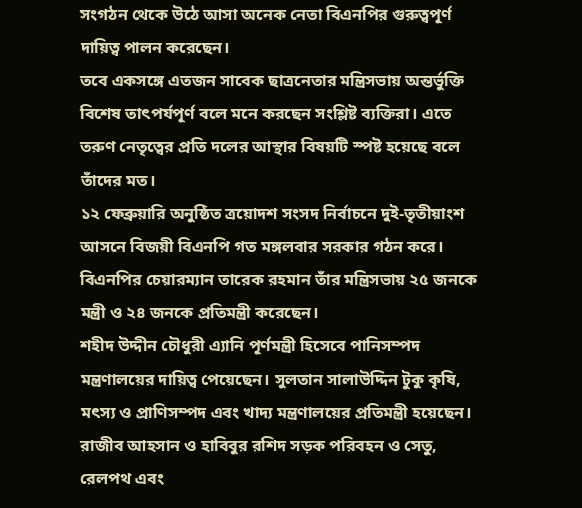সংগঠন থেকে উঠে আসা অনেক নেতা বিএনপির গুরুত্বপূর্ণ দায়িত্ব পালন করেছেন।
তবে একসঙ্গে এতজন সাবেক ছাত্রনেতার মন্ত্রিসভায় অন্তর্ভুক্তি বিশেষ তাৎপর্যপূর্ণ বলে মনে করছেন সংশ্লিষ্ট ব্যক্তিরা। এতে তরুণ নেতৃত্বের প্রতি দলের আস্থার বিষয়টি স্পষ্ট হয়েছে বলে তাঁদের মত।
১২ ফেব্রুয়ারি অনুষ্ঠিত ত্রয়োদশ সংসদ নির্বাচনে দুই-তৃতীয়াংশ আসনে বিজয়ী বিএনপি গত মঙ্গলবার সরকার গঠন করে। বিএনপির চেয়ারম্যান তারেক রহমান তাঁর মন্ত্রিসভায় ২৫ জনকে মন্ত্রী ও ২৪ জনকে প্রতিমন্ত্রী করেছেন।
শহীদ উদ্দীন চৌধুরী এ্যানি পূর্ণমন্ত্রী হিসেবে পানিসম্পদ মন্ত্রণালয়ের দায়িত্ব পেয়েছেন। সুলতান সালাউদ্দিন টুকু কৃষি, মৎস্য ও প্রাণিসম্পদ এবং খাদ্য মন্ত্রণালয়ের প্রতিমন্ত্রী হয়েছেন। রাজীব আহসান ও হাবিবুর রশিদ সড়ক পরিবহন ও সেতু, রেলপথ এবং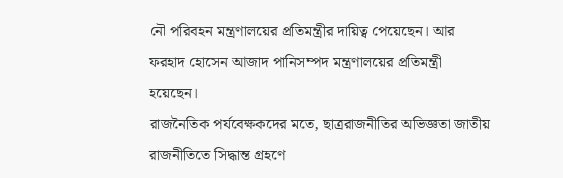নৌ পরিবহন মন্ত্রণালয়ের প্রতিমন্ত্রীর দায়িত্ব পেয়েছেন। আর ফরহাদ হোসেন আজাদ পানিসম্পদ মন্ত্রণালয়ের প্রতিমন্ত্রী হয়েছেন।
রাজনৈতিক পর্যবেক্ষকদের মতে, ছাত্ররাজনীতির অভিজ্ঞতা জাতীয় রাজনীতিতে সিদ্ধান্ত গ্রহণে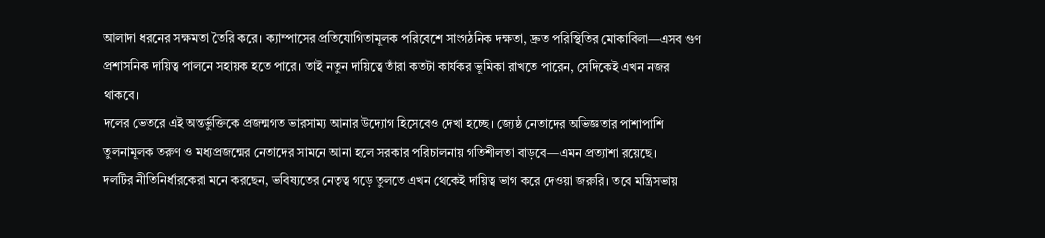আলাদা ধরনের সক্ষমতা তৈরি করে। ক্যাম্পাসের প্রতিযোগিতামূলক পরিবেশে সাংগঠনিক দক্ষতা, দ্রুত পরিস্থিতির মোকাবিলা—এসব গুণ প্রশাসনিক দায়িত্ব পালনে সহায়ক হতে পারে। তাই নতুন দায়িত্বে তাঁরা কতটা কার্যকর ভূমিকা রাখতে পারেন, সেদিকেই এখন নজর থাকবে।
দলের ভেতরে এই অন্তর্ভুক্তিকে প্রজন্মগত ভারসাম্য আনার উদ্যোগ হিসেবেও দেখা হচ্ছে। জ্যেষ্ঠ নেতাদের অভিজ্ঞতার পাশাপাশি তুলনামূলক তরুণ ও মধ্যপ্রজন্মের নেতাদের সামনে আনা হলে সরকার পরিচালনায় গতিশীলতা বাড়বে—এমন প্রত্যাশা রয়েছে।
দলটির নীতিনির্ধারকেরা মনে করছেন, ভবিষ্যতের নেতৃত্ব গড়ে তুলতে এখন থেকেই দায়িত্ব ভাগ করে দেওয়া জরুরি। তবে মন্ত্রিসভায়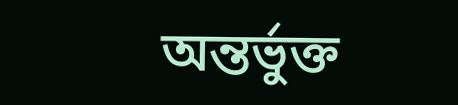অন্তর্ভুক্ত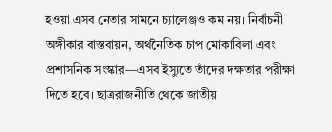হওয়া এসব নেতার সামনে চ্যালেঞ্জও কম নয়। নির্বাচনী অঙ্গীকার বাস্তবায়ন, অর্থনৈতিক চাপ মোকাবিলা এবং প্রশাসনিক সংস্কার—এসব ইস্যুতে তাঁদের দক্ষতার পরীক্ষা দিতে হবে। ছাত্ররাজনীতি থেকে জাতীয়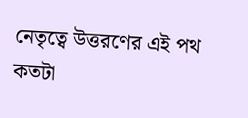নেতৃত্বে উত্তরণের এই পথ কতটা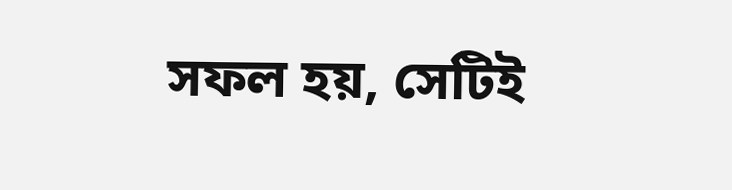সফল হয়, সেটিই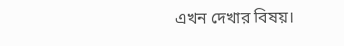এখন দেখার বিষয়।